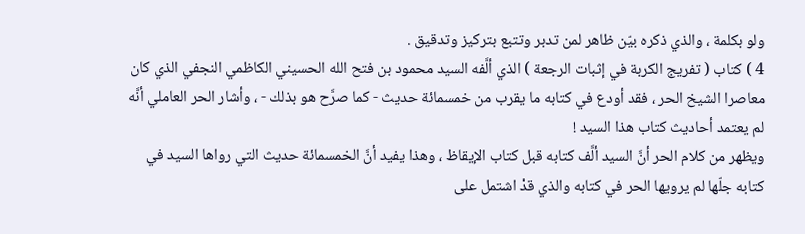ولو بكلمة ، والذي ذكره بيّن ظاهر لمن تدبر وتتبع بتركيز وتدقيق .
4 ) كتاب ( تفريج الكربة في إثبات الرجعة ) الذي ألَّفه السيد محمود بن فتح الله الحسيني الكاظمي النجفي الذي كان معاصرا الشيخ الحر ، فقد أودع في كتابه ما يقرب من خمسمائة حديث - كما صرَّح هو بذلك - ، وأشار الحر العاملي أنَّه لم يعتمد أحاديث كتاب هذا السيد !
ويظهر من كلام الحر أنَّ السيد ألَّف كتابه قبل كتاب الإيقاظ ، وهذا يفيد أنَّ الخمسمائة حديث التي رواها السيد في كتابه جلّها لم يرويها الحر في كتابه والذي قدْ اشتمل على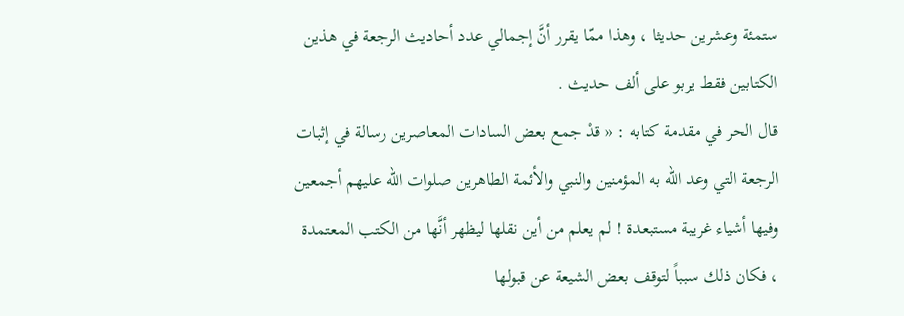ستمئة وعشرين حديثا ، وهذا ممّا يقرر أنَّ إجمالي عدد أحاديث الرجعة في هذين الكتابين فقط يربو على ألف حديث .
قال الحر في مقدمة كتابه : « قدْ جمع بعض السادات المعاصرين رسالة في إثبات الرجعة التي وعد الله به المؤمنين والنبي والأئمة الطاهرين صلوات الله عليهم أجمعين وفيها أشياء غريبة مستبعدة ! لم يعلم من أين نقلها ليظهر أنَّها من الكتب المعتمدة ، فكان ذلك سبباً لتوقف بعض الشيعة عن قبولها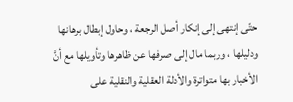حتّى إنتهى إلى إنكار أصل الرجعة ، وحاول إبطال برهانها ودليلها ، وربما مال إلى صرفها عن ظاهرها وتأويلها مع أنَّ الأخبار بها متواترة والأدلة العقلية والنقلية على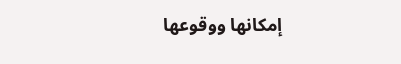إمكانها ووقوعها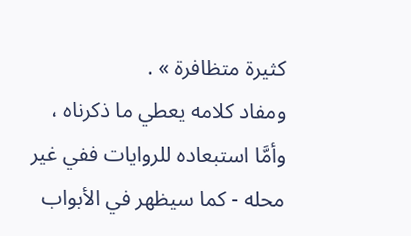كثيرة متظافرة » .
ومفاد كلامه يعطي ما ذكرناه ، وأمَّا استبعاده للروايات ففي غير محله - كما سيظهر في الأبواب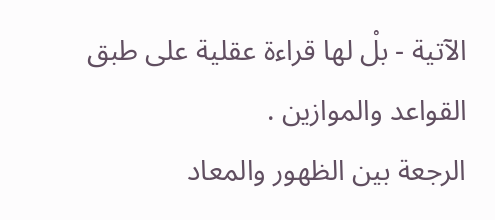الآتية - بلْ لها قراءة عقلية على طبق القواعد والموازين .
الرجعة بين الظهور والمعاد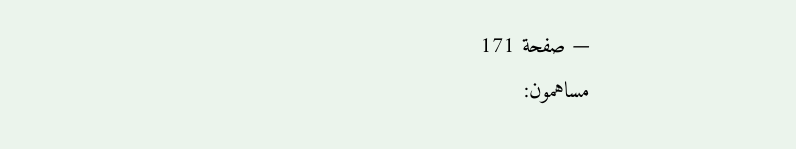— صفحة 171
مساهمون: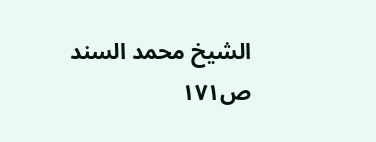الشيخ محمد السند
ص١٧١